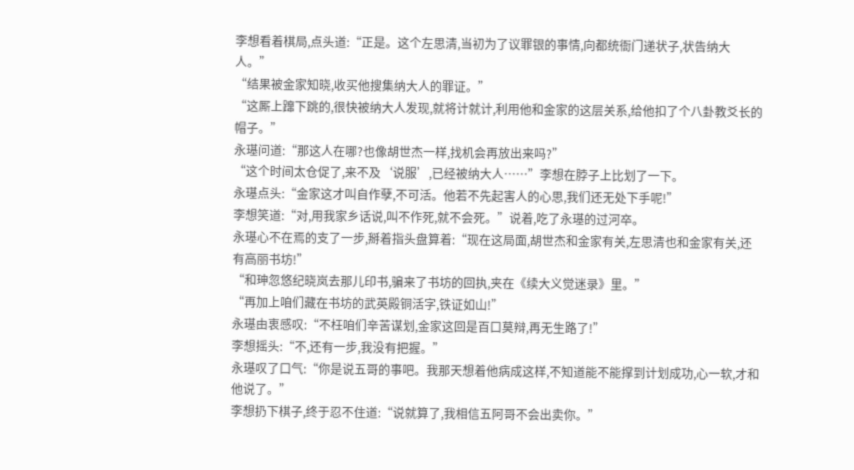李想看着棋局,点头道:“正是。这个左思清,当初为了议罪银的事情,向都统衙门递状子,状告纳大人。”
“结果被金家知晓,收买他搜集纳大人的罪证。”
“这厮上蹿下跳的,很快被纳大人发现,就将计就计,利用他和金家的这层关系,给他扣了个八卦教爻长的帽子。”
永璂问道:“那这人在哪?也像胡世杰一样,找机会再放出来吗?”
“这个时间太仓促了,来不及‘说服’,已经被纳大人……”李想在脖子上比划了一下。
永璂点头:“金家这才叫自作孽,不可活。他若不先起害人的心思,我们还无处下手呢!”
李想笑道:“对,用我家乡话说,叫不作死,就不会死。”说着,吃了永璂的过河卒。
永璂心不在焉的支了一步,掰着指头盘算着:“现在这局面,胡世杰和金家有关,左思清也和金家有关,还有高丽书坊!”
“和珅忽悠纪晓岚去那儿印书,骗来了书坊的回执,夹在《续大义觉迷录》里。”
“再加上咱们藏在书坊的武英殿铜活字,铁证如山!”
永璂由衷感叹:“不枉咱们辛苦谋划,金家这回是百口莫辩,再无生路了!”
李想摇头:“不,还有一步,我没有把握。”
永璂叹了口气:“你是说五哥的事吧。我那天想着他病成这样,不知道能不能撑到计划成功,心一软,才和他说了。”
李想扔下棋子,终于忍不住道:“说就算了,我相信五阿哥不会出卖你。”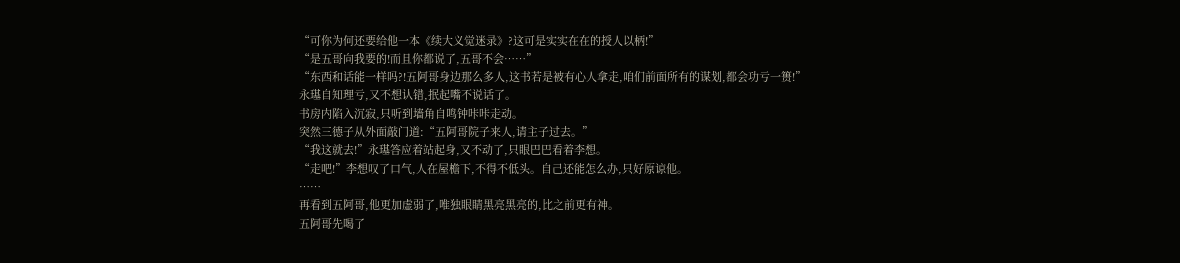“可你为何还要给他一本《续大义觉迷录》?这可是实实在在的授人以柄!”
“是五哥向我要的!而且你都说了,五哥不会……”
“东西和话能一样吗?!五阿哥身边那么多人,这书若是被有心人拿走,咱们前面所有的谋划,都会功亏一篑!”
永璂自知理亏,又不想认错,抿起嘴不说话了。
书房内陷入沉寂,只听到墙角自鸣钟咔咔走动。
突然三德子从外面敲门道:“五阿哥院子来人,请主子过去。”
“我这就去!”永璂答应着站起身,又不动了,只眼巴巴看着李想。
“走吧!”李想叹了口气,人在屋檐下,不得不低头。自己还能怎么办,只好原谅他。
……
再看到五阿哥,他更加虚弱了,唯独眼睛黑亮黑亮的,比之前更有神。
五阿哥先喝了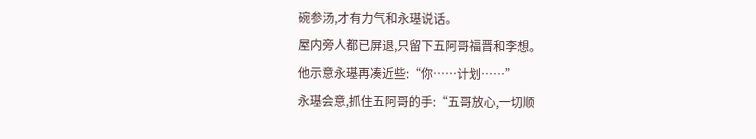碗参汤,才有力气和永璂说话。
屋内旁人都已屏退,只留下五阿哥福晋和李想。
他示意永璂再凑近些:“你……计划……”
永璂会意,抓住五阿哥的手:“五哥放心,一切顺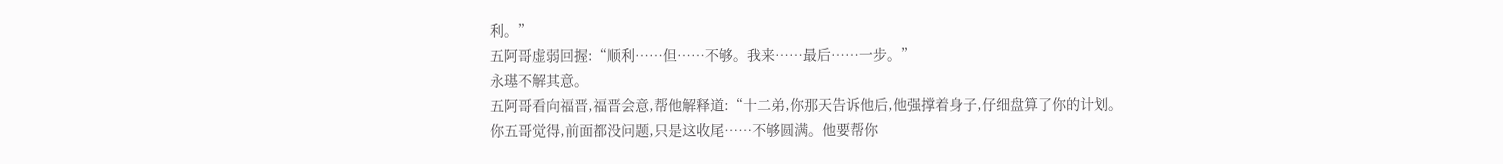利。”
五阿哥虚弱回握:“顺利……但……不够。我来……最后……一步。”
永璂不解其意。
五阿哥看向福晋,福晋会意,帮他解释道:“十二弟,你那天告诉他后,他强撑着身子,仔细盘算了你的计划。
你五哥觉得,前面都没问题,只是这收尾……不够圆满。他要帮你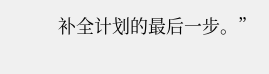补全计划的最后一步。”